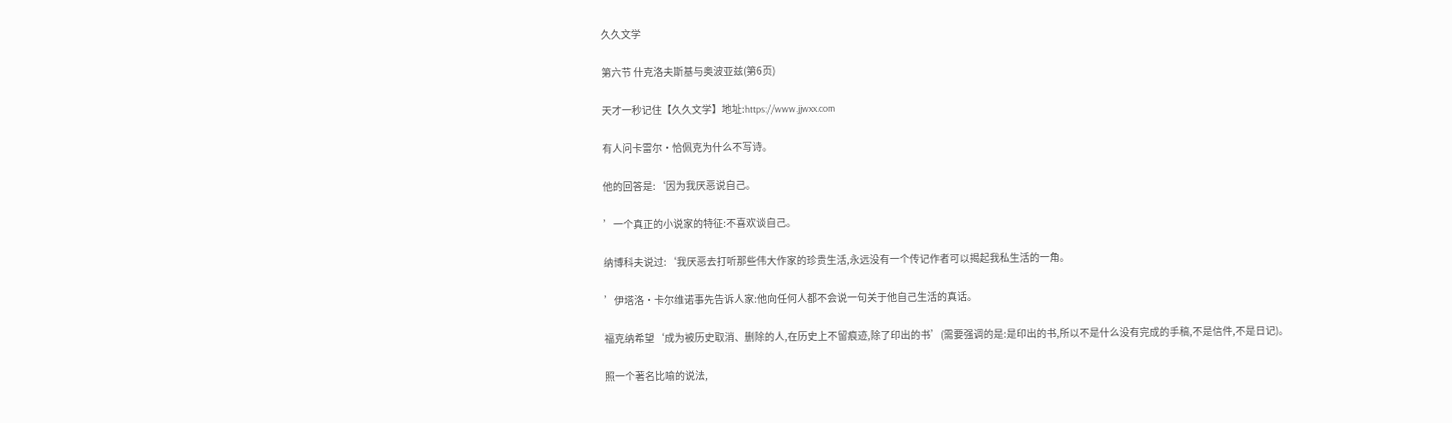久久文学

第六节 什克洛夫斯基与奥波亚兹(第6页)

天才一秒记住【久久文学】地址:https://www.jjwxx.com

有人问卡雷尔·恰佩克为什么不写诗。

他的回答是:‘因为我厌恶说自己。

’一个真正的小说家的特征:不喜欢谈自己。

纳博科夫说过:‘我厌恶去打听那些伟大作家的珍贵生活,永远没有一个传记作者可以揭起我私生活的一角。

’伊塔洛·卡尔维诺事先告诉人家:他向任何人都不会说一句关于他自己生活的真话。

福克纳希望‘成为被历史取消、删除的人,在历史上不留痕迹,除了印出的书’(需要强调的是:是印出的书,所以不是什么没有完成的手稿,不是信件,不是日记)。

照一个著名比喻的说法,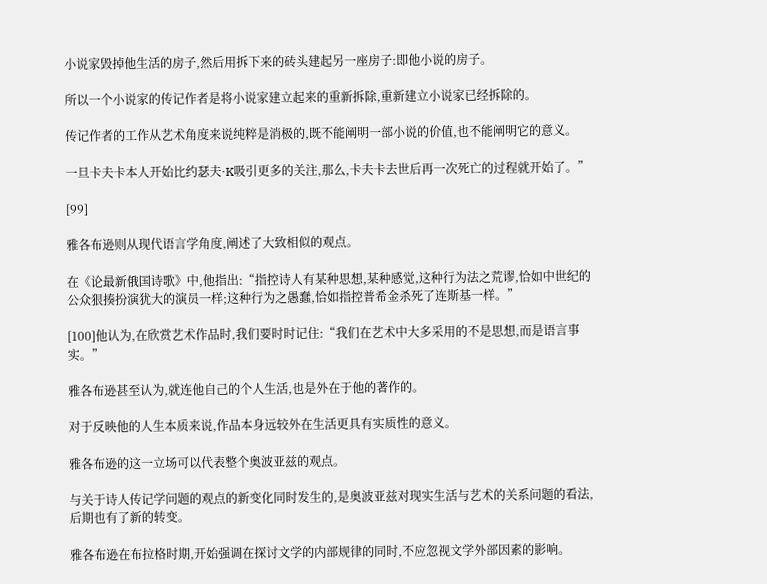小说家毁掉他生活的房子,然后用拆下来的砖头建起另一座房子:即他小说的房子。

所以一个小说家的传记作者是将小说家建立起来的重新拆除,重新建立小说家已经拆除的。

传记作者的工作从艺术角度来说纯粹是消极的,既不能阐明一部小说的价值,也不能阐明它的意义。

一旦卡夫卡本人开始比约瑟夫·K吸引更多的关注,那么,卡夫卡去世后再一次死亡的过程就开始了。”

[99]

雅各布逊则从现代语言学角度,阐述了大致相似的观点。

在《论最新俄国诗歌》中,他指出:“指控诗人有某种思想,某种感觉,这种行为法之荒谬,恰如中世纪的公众狠揍扮演犹大的演员一样;这种行为之愚蠢,恰如指控普希金杀死了连斯基一样。”

[100]他认为,在欣赏艺术作品时,我们要时时记住:“我们在艺术中大多采用的不是思想,而是语言事实。”

雅各布逊甚至认为,就连他自己的个人生活,也是外在于他的著作的。

对于反映他的人生本质来说,作品本身远较外在生活更具有实质性的意义。

雅各布逊的这一立场可以代表整个奥波亚兹的观点。

与关于诗人传记学问题的观点的新变化同时发生的,是奥波亚兹对现实生活与艺术的关系问题的看法,后期也有了新的转变。

雅各布逊在布拉格时期,开始强调在探讨文学的内部规律的同时,不应忽视文学外部因素的影响。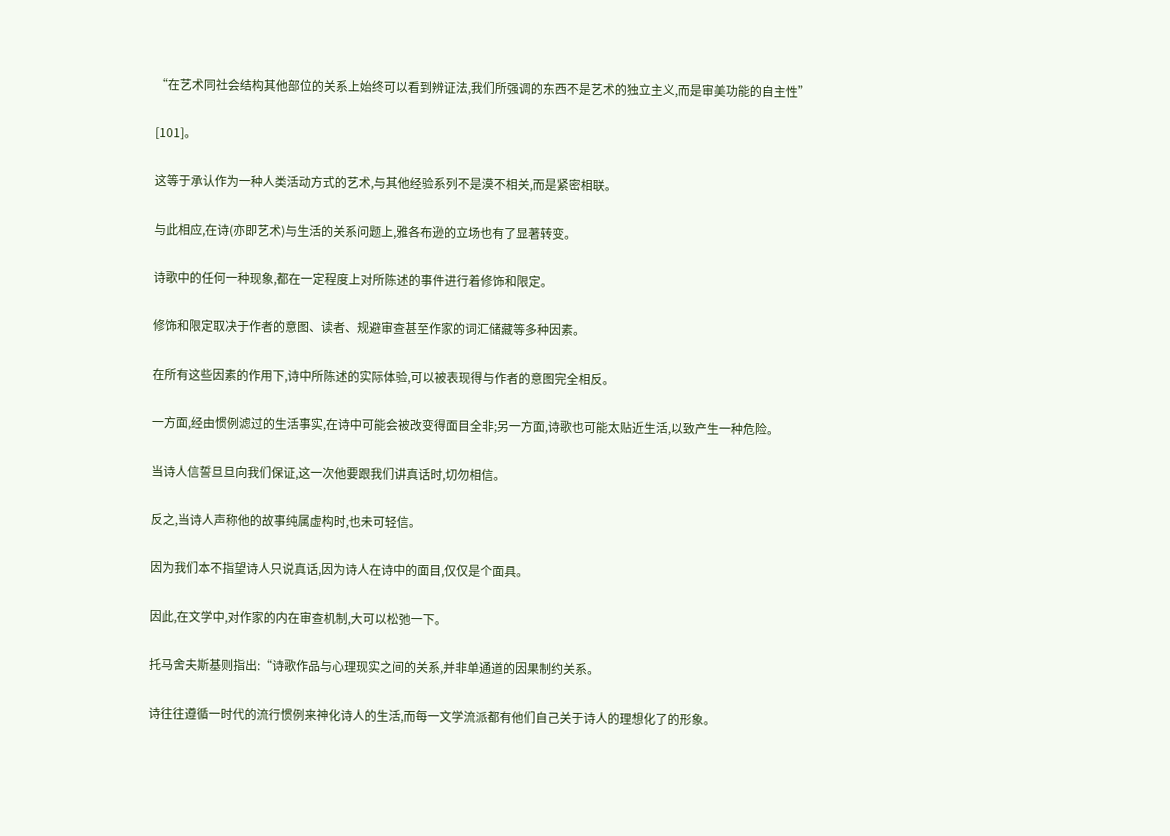“在艺术同社会结构其他部位的关系上始终可以看到辨证法,我们所强调的东西不是艺术的独立主义,而是审美功能的自主性”

[101]。

这等于承认作为一种人类活动方式的艺术,与其他经验系列不是漠不相关,而是紧密相联。

与此相应,在诗(亦即艺术)与生活的关系问题上,雅各布逊的立场也有了显著转变。

诗歌中的任何一种现象,都在一定程度上对所陈述的事件进行着修饰和限定。

修饰和限定取决于作者的意图、读者、规避审查甚至作家的词汇储藏等多种因素。

在所有这些因素的作用下,诗中所陈述的实际体验,可以被表现得与作者的意图完全相反。

一方面,经由惯例滤过的生活事实,在诗中可能会被改变得面目全非;另一方面,诗歌也可能太贴近生活,以致产生一种危险。

当诗人信誓旦旦向我们保证,这一次他要跟我们讲真话时,切勿相信。

反之,当诗人声称他的故事纯属虚构时,也未可轻信。

因为我们本不指望诗人只说真话,因为诗人在诗中的面目,仅仅是个面具。

因此,在文学中,对作家的内在审查机制,大可以松弛一下。

托马舍夫斯基则指出:“诗歌作品与心理现实之间的关系,并非单通道的因果制约关系。

诗往往遵循一时代的流行惯例来神化诗人的生活,而每一文学流派都有他们自己关于诗人的理想化了的形象。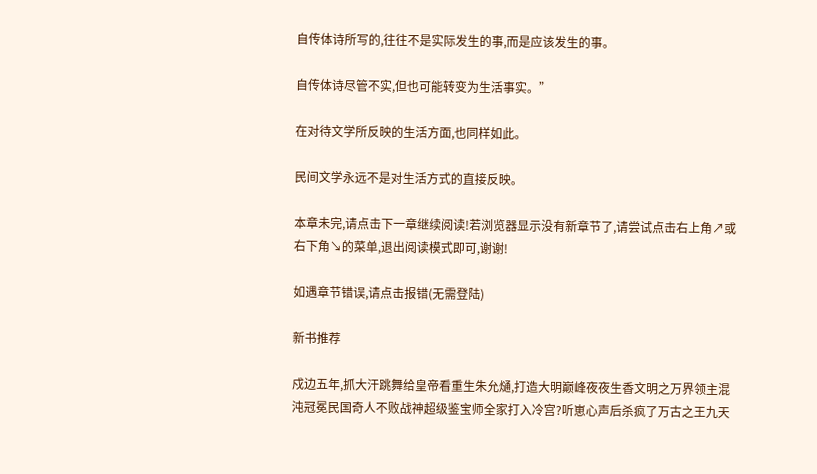自传体诗所写的,往往不是实际发生的事,而是应该发生的事。

自传体诗尽管不实,但也可能转变为生活事实。”

在对待文学所反映的生活方面,也同样如此。

民间文学永远不是对生活方式的直接反映。

本章未完,请点击下一章继续阅读!若浏览器显示没有新章节了,请尝试点击右上角↗或右下角↘的菜单,退出阅读模式即可,谢谢!

如遇章节错误,请点击报错(无需登陆)

新书推荐

戍边五年,抓大汗跳舞给皇帝看重生朱允熥,打造大明巅峰夜夜生香文明之万界领主混沌冠冕民国奇人不败战神超级鉴宝师全家打入冷宫?听崽心声后杀疯了万古之王九天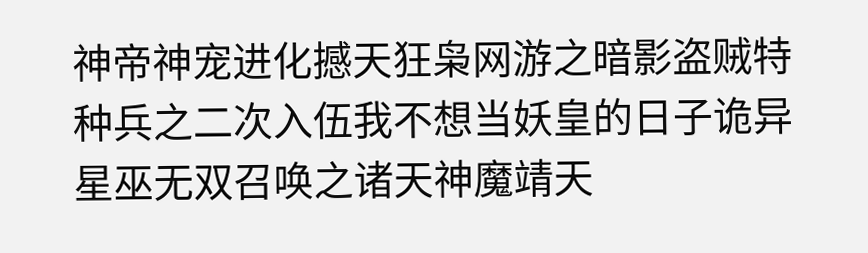神帝神宠进化撼天狂枭网游之暗影盗贼特种兵之二次入伍我不想当妖皇的日子诡异星巫无双召唤之诸天神魔靖天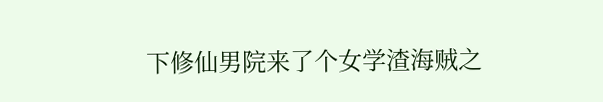下修仙男院来了个女学渣海贼之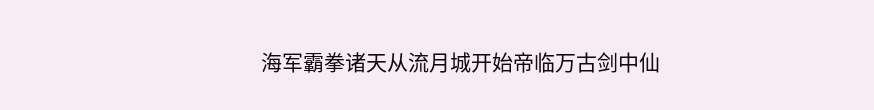海军霸拳诸天从流月城开始帝临万古剑中仙